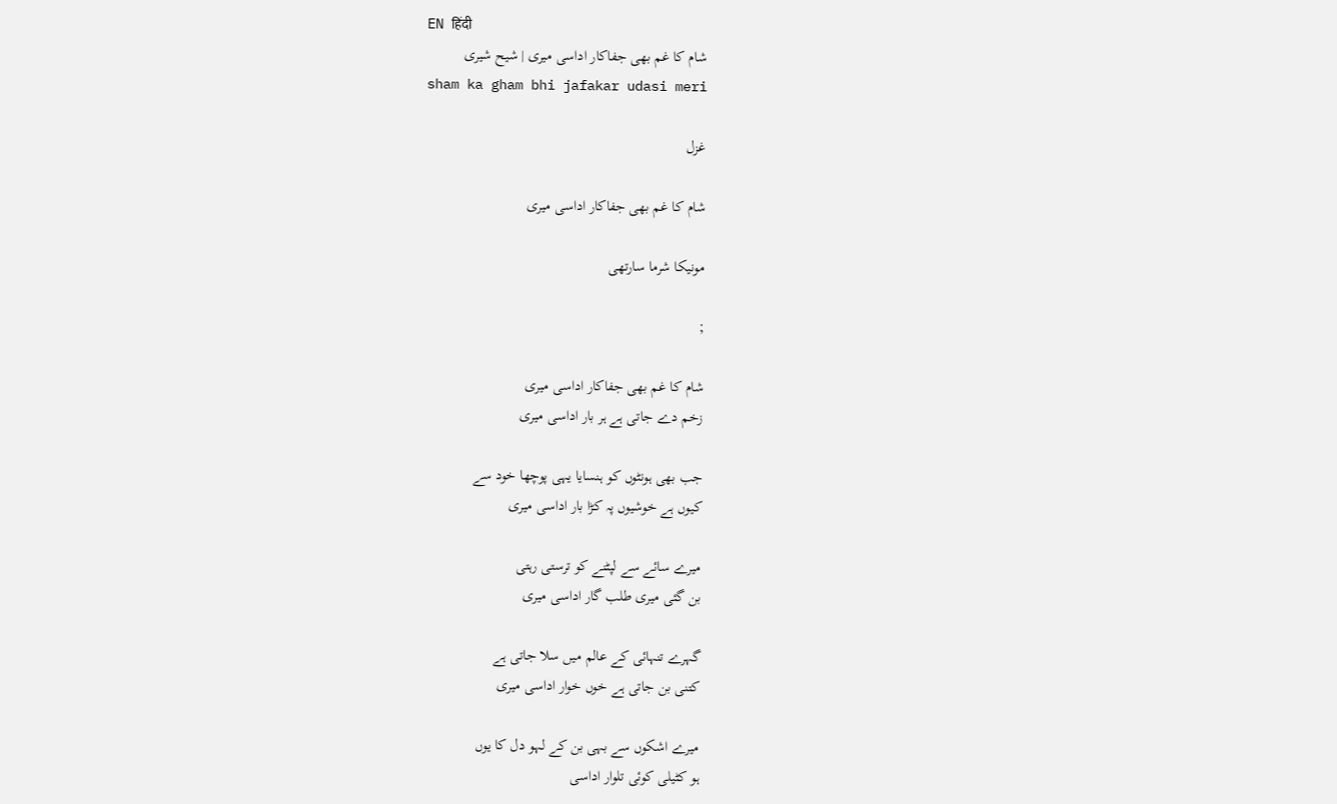EN हिंदी
شام کا غم بھی جفاکار اداسی میری | شیح شیری
sham ka gham bhi jafakar udasi meri

غزل

شام کا غم بھی جفاکار اداسی میری

مونیکا شرما سارتھی

;

شام کا غم بھی جفاکار اداسی میری
زخم دے جاتی ہے ہر بار اداسی میری

جب بھی ہونٹوں کو ہنسایا یہی پوچھا خود سے
کیوں ہے خوشیوں پہ کڑا بار اداسی میری

میرے سائے سے لپٹنے کو ترستی رہتی
بن گئی میری طلب گار اداسی میری

گہرے تنہائی کے عالم میں سلا جاتی ہے
کتنی بن جاتی ہے خوں خوار اداسی میری

میرے اشکوں سے بہی بن کے لہو دل کا یوں
ہو کٹیلی کوئی تلوار اداسی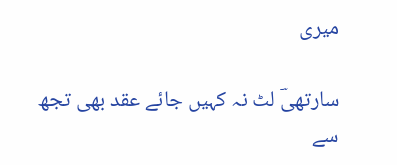میری

سارتھیؔ لٹ نہ کہیں جائے عقد بھی تجھ سے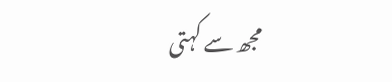مجھ سے کہتی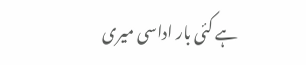ہے کئی بار اداسی میری